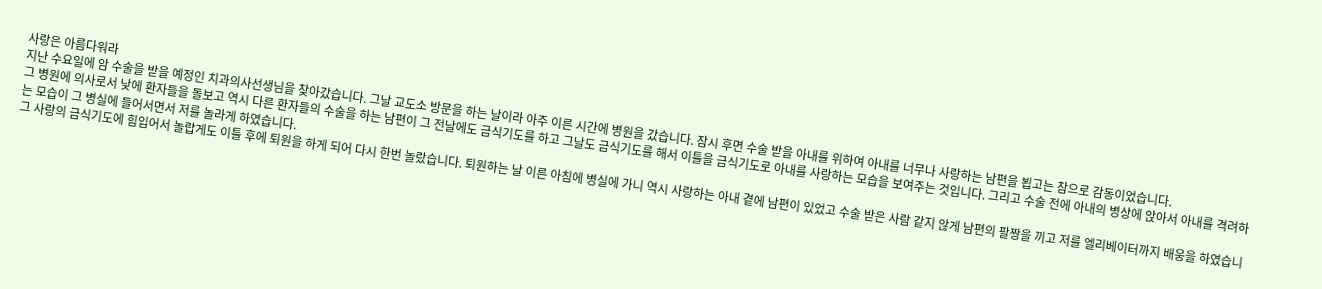사랑은 아름다워라
지난 수요일에 암 수술을 받을 예정인 치과의사선생님을 찾아갔습니다. 그날 교도소 방문을 하는 날이라 아주 이른 시간에 병원을 갔습니다. 잠시 후면 수술 받을 아내를 위하여 아내를 너무나 사랑하는 남편을 뵙고는 참으로 감동이었습니다.
그 병원에 의사로서 낮에 환자들을 돌보고 역시 다른 환자들의 수술을 하는 남편이 그 전날에도 금식기도를 하고 그날도 금식기도를 해서 이틀을 금식기도로 아내를 사랑하는 모습을 보여주는 것입니다. 그리고 수술 전에 아내의 병상에 앉아서 아내를 격려하는 모습이 그 병실에 들어서면서 저를 놀라게 하였습니다.
그 사랑의 금식기도에 힘입어서 놀랍게도 이틀 후에 퇴원을 하게 되어 다시 한번 놀랐습니다. 퇴원하는 날 이른 아침에 병실에 가니 역시 사랑하는 아내 곁에 남편이 있었고 수술 받은 사람 같지 않게 남편의 팔짱을 끼고 저를 엘리베이터까지 배웅을 하였습니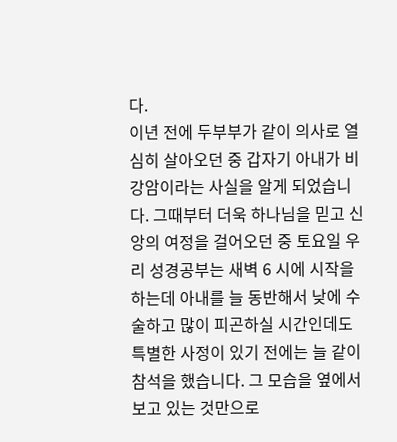다.
이년 전에 두부부가 같이 의사로 열심히 살아오던 중 갑자기 아내가 비강암이라는 사실을 알게 되었습니다. 그때부터 더욱 하나님을 믿고 신앙의 여정을 걸어오던 중 토요일 우리 성경공부는 새벽 6 시에 시작을 하는데 아내를 늘 동반해서 낮에 수술하고 많이 피곤하실 시간인데도 특별한 사정이 있기 전에는 늘 같이 참석을 했습니다. 그 모습을 옆에서 보고 있는 것만으로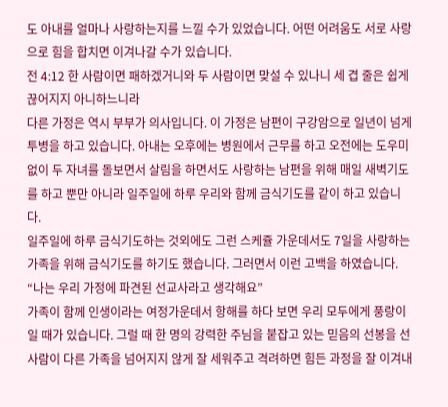도 아내를 얼마나 사랑하는지를 느낄 수가 있었습니다. 어떤 어려움도 서로 사랑으로 힘을 합치면 이겨나갈 수가 있습니다.
전 4:12 한 사람이면 패하겠거니와 두 사람이면 맞설 수 있나니 세 겹 줄은 쉽게 끊어지지 아니하느니라
다른 가정은 역시 부부가 의사입니다. 이 가정은 남편이 구강암으로 일년이 넘게 투병을 하고 있습니다. 아내는 오후에는 병원에서 근무를 하고 오전에는 도우미 없이 두 자녀를 돌보면서 살림을 하면서도 사랑하는 남편을 위해 매일 새벽기도를 하고 뿐만 아니라 일주일에 하루 우리와 함께 금식기도를 같이 하고 있습니다.
일주일에 하루 금식기도하는 것외에도 그런 스케쥴 가운데서도 7일을 사랑하는 가족을 위해 금식기도를 하기도 했습니다. 그러면서 이런 고백을 하였습니다. “나는 우리 가정에 파견된 선교사라고 생각해요”
가족이 함께 인생이라는 여정가운데서 항해를 하다 보면 우리 모두에게 풍랑이 일 때가 있습니다. 그럴 때 한 명의 강력한 주님을 붙잡고 있는 믿음의 선봉을 선 사람이 다른 가족을 넘어지지 않게 잘 세워주고 격려하면 힘든 과정을 잘 이겨내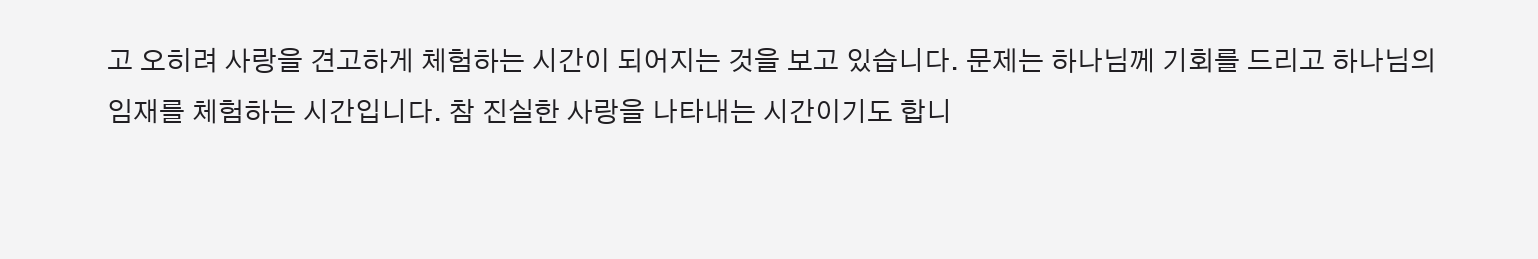고 오히려 사랑을 견고하게 체험하는 시간이 되어지는 것을 보고 있습니다. 문제는 하나님께 기회를 드리고 하나님의 임재를 체험하는 시간입니다. 참 진실한 사랑을 나타내는 시간이기도 합니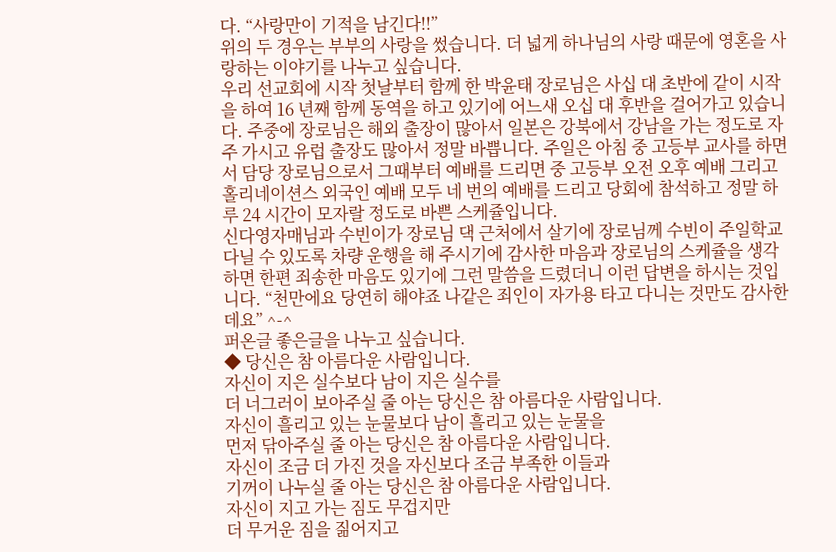다. “사랑만이 기적을 남긴다!!”
위의 두 경우는 부부의 사랑을 썼습니다. 더 넓게 하나님의 사랑 때문에 영혼을 사랑하는 이야기를 나누고 싶습니다.
우리 선교회에 시작 첫날부터 함께 한 박윤태 장로님은 사십 대 초반에 같이 시작을 하여 16 년째 함께 동역을 하고 있기에 어느새 오십 대 후반을 걸어가고 있습니다. 주중에 장로님은 해외 출장이 많아서 일본은 강북에서 강남을 가는 정도로 자주 가시고 유럽 출장도 많아서 정말 바쁩니다. 주일은 아침 중 고등부 교사를 하면서 담당 장로님으로서 그때부터 예배를 드리면 중 고등부 오전 오후 예배 그리고 홀리네이션스 외국인 예배 모두 네 번의 예배를 드리고 당회에 참석하고 정말 하루 24 시간이 모자랄 정도로 바쁜 스케쥴입니다.
신다영자매님과 수빈이가 장로님 댁 근처에서 살기에 장로님께 수빈이 주일학교 다닐 수 있도록 차량 운행을 해 주시기에 감사한 마음과 장로님의 스케쥴을 생각하면 한편 죄송한 마음도 있기에 그런 말씀을 드렸더니 이런 답변을 하시는 것입니다. “천만에요 당연히 해야죠 나같은 죄인이 자가용 타고 다니는 것만도 감사한데요” ^-^
퍼온글 좋은글을 나누고 싶습니다.
◆ 당신은 참 아름다운 사람입니다.
자신이 지은 실수보다 남이 지은 실수를
더 너그러이 보아주실 줄 아는 당신은 참 아름다운 사람입니다.
자신이 흘리고 있는 눈물보다 남이 흘리고 있는 눈물을
먼저 닦아주실 줄 아는 당신은 참 아름다운 사람입니다.
자신이 조금 더 가진 것을 자신보다 조금 부족한 이들과
기꺼이 나누실 줄 아는 당신은 참 아름다운 사람입니다.
자신이 지고 가는 짐도 무겁지만
더 무거운 짐을 짊어지고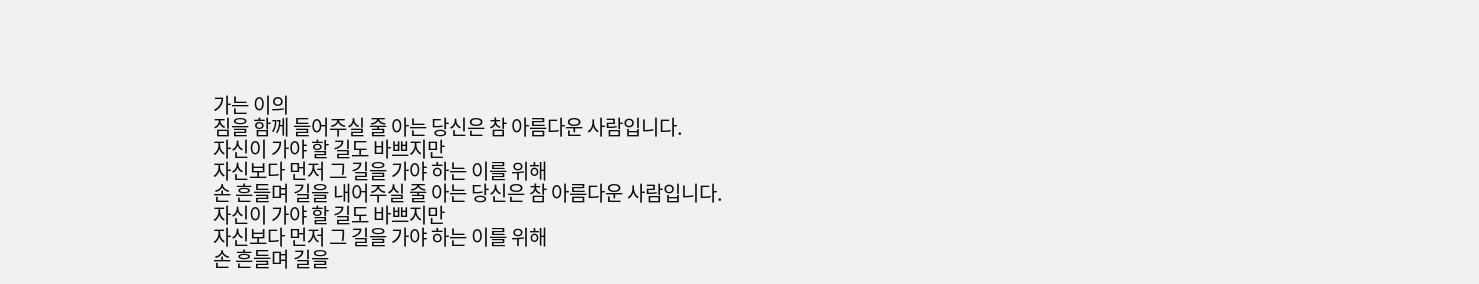가는 이의
짐을 함께 들어주실 줄 아는 당신은 참 아름다운 사람입니다.
자신이 가야 할 길도 바쁘지만
자신보다 먼저 그 길을 가야 하는 이를 위해
손 흔들며 길을 내어주실 줄 아는 당신은 참 아름다운 사람입니다.
자신이 가야 할 길도 바쁘지만
자신보다 먼저 그 길을 가야 하는 이를 위해
손 흔들며 길을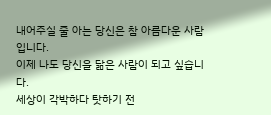내어주실 줄 아는 당신은 참 아름다운 사람입니다.
이제 나도 당신을 닮은 사람이 되고 싶습니다.
세상이 각박하다 탓하기 전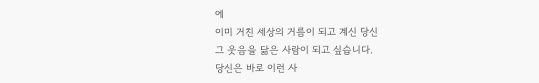에
이미 거친 세상의 거름이 되고 계신 당신
그 웃음을 닮은 사람이 되고 싶습니다.
당신은 바로 이런 사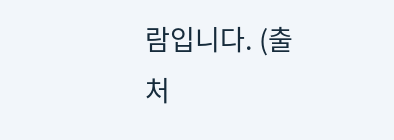람입니다. (출처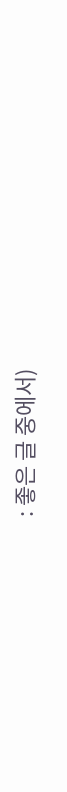: 좋은 글 중에서)